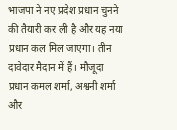भाजपा ने नए प्रदेश प्रधान चुनने की तैयारी कर ली है और यह नया प्रधान कल मिल जाएगा। तीन दावेदार मैदान में हैं। मौजूदा प्रधान कमल शर्मा, अश्वनी शर्मा और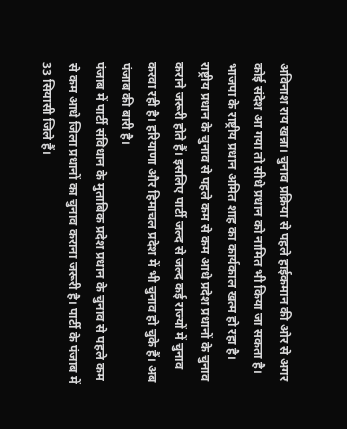अविनाश राय खन्ना। चुनाव प्रक्रिया से पहले हाईकमान की ओर से अगर कोई संदेश आ गया तो सीधे प्रधान को नामित भी किया जा सकता है।
भाजपा के राष्ट्रीय प्रधान अमित शाह का कार्यकाल खत्म हो रहा है। राष्ट्रीय प्रधान के चुनाव से पहले कम से कम आधे प्रदेश प्रधानों के चुनाव कराने जरूरी होते हैं। इसलिए पार्टी जल्द से जल्द कई राज्यों में चुनाव करवा रही है। हरियाणा और हिमाचल प्रदेश में भी चुनाव हो चुके हैं। अब पंजाब की बारी है।
पंजाब में पार्टी संविधान के मुताबिक प्रदेश प्रधान के चुनाव से पहले कम से कम आधे जिला प्रधानों का चुनाव कराना जरूरी है। पार्टी के पंजाब में 33 सियासी जिले हैं।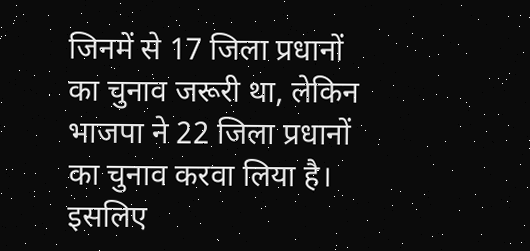जिनमें से 17 जिला प्रधानों का चुनाव जरूरी था, लेकिन भाजपा ने 22 जिला प्रधानों का चुनाव करवा लिया है। इसलिए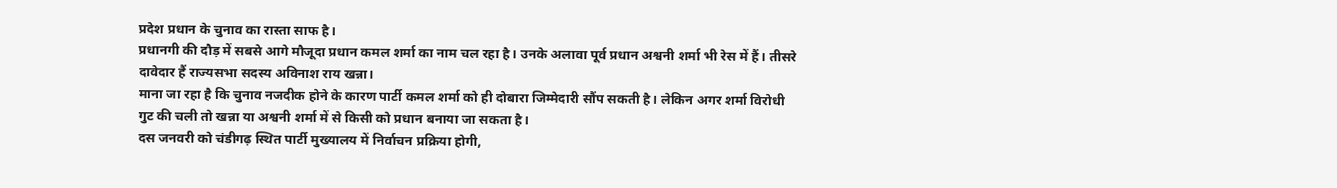प्रदेश प्रधान के चुनाव का रास्ता साफ है।
प्रधानगी की दौड़ में सबसे आगे मौजूदा प्रधान कमल शर्मा का नाम चल रहा है। उनके अलावा पूर्व प्रधान अश्वनी शर्मा भी रेस में हैं। तीसरे दावेदार हैं राज्यसभा सदस्य अविनाश राय खन्ना।
माना जा रहा है कि चुनाव नजदीक होने के कारण पार्टी कमल शर्मा को ही दोबारा जिम्मेदारी सौंप सकती है। लेकिन अगर शर्मा विरोधी गुट की चली तो खन्ना या अश्वनी शर्मा में से किसी को प्रधान बनाया जा सकता है।
दस जनवरी को चंडीगढ़ स्थित पार्टी मुख्यालय में निर्वाचन प्रक्रिया होगी,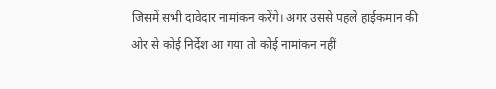जिसमें सभी दावेदार नामांकन करेंगे। अगर उससे पहले हाईकमान की ओर से कोई निर्देश आ गया तो कोई नामांकन नहीं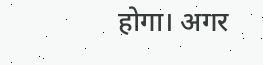होगा। अगर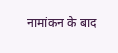नामांकन के बाद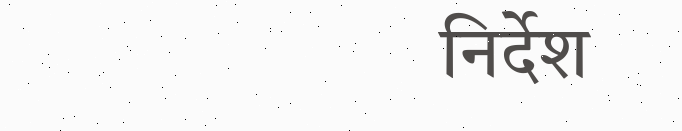निर्देश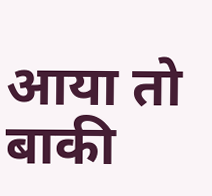आया तो बाकी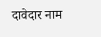दावेदार नाम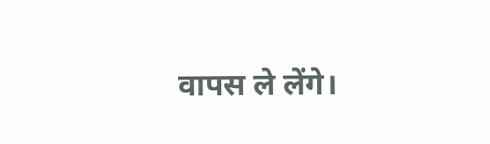वापस ले लेंगे।